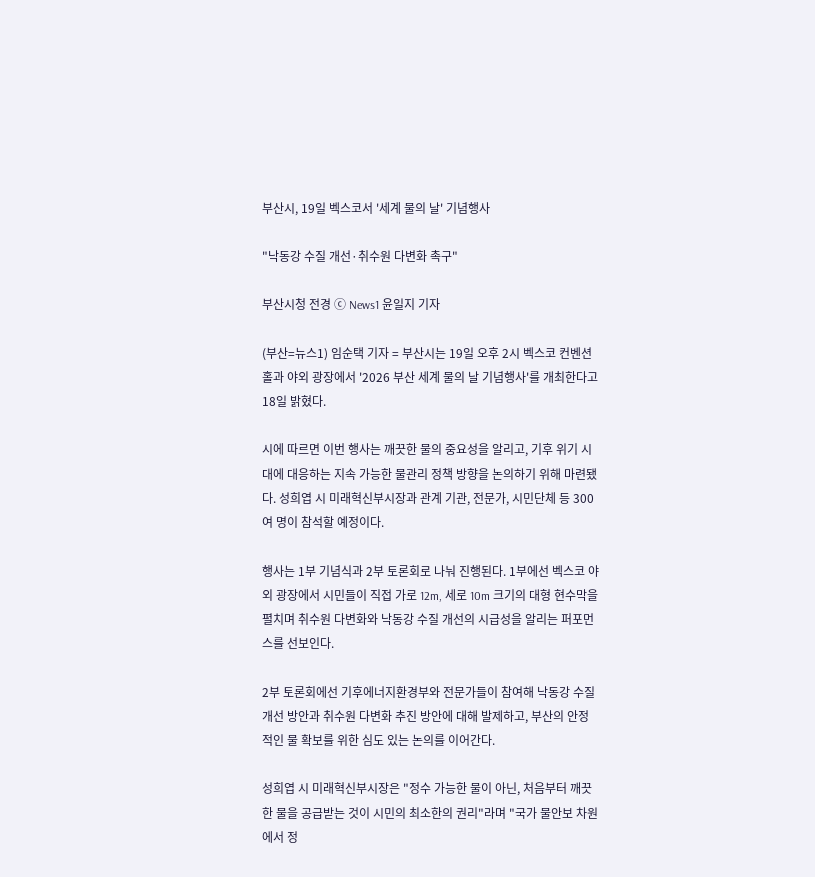부산시, 19일 벡스코서 '세계 물의 날' 기념행사

"낙동강 수질 개선·취수원 다변화 촉구"

부산시청 전경 ⓒ News1 윤일지 기자

(부산=뉴스1) 임순택 기자 = 부산시는 19일 오후 2시 벡스코 컨벤션홀과 야외 광장에서 '2026 부산 세계 물의 날 기념행사'를 개최한다고 18일 밝혔다.

시에 따르면 이번 행사는 깨끗한 물의 중요성을 알리고, 기후 위기 시대에 대응하는 지속 가능한 물관리 정책 방향을 논의하기 위해 마련됐다. 성희엽 시 미래혁신부시장과 관계 기관, 전문가, 시민단체 등 300여 명이 참석할 예정이다.

행사는 1부 기념식과 2부 토론회로 나눠 진행된다. 1부에선 벡스코 야외 광장에서 시민들이 직접 가로 12m, 세로 10m 크기의 대형 현수막을 펼치며 취수원 다변화와 낙동강 수질 개선의 시급성을 알리는 퍼포먼스를 선보인다.

2부 토론회에선 기후에너지환경부와 전문가들이 참여해 낙동강 수질 개선 방안과 취수원 다변화 추진 방안에 대해 발제하고, 부산의 안정적인 물 확보를 위한 심도 있는 논의를 이어간다.

성희엽 시 미래혁신부시장은 "정수 가능한 물이 아닌, 처음부터 깨끗한 물을 공급받는 것이 시민의 최소한의 권리"라며 "국가 물안보 차원에서 정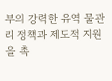부의 강력한 유역 물관리 정책과 제도적 지원을 촉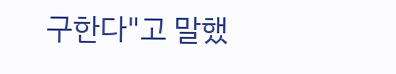구한다"고 말했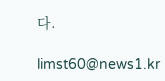다.

limst60@news1.kr